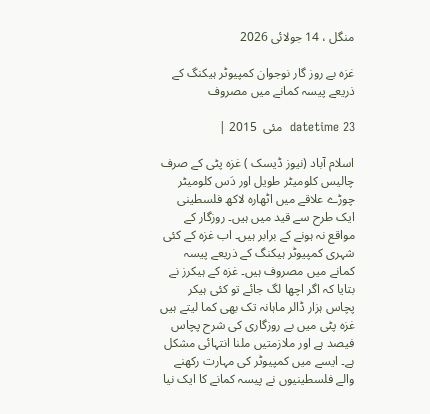منگل ، 14 جولائی 2026

غزہ بے روز گار نوجوان کمپیوٹر ہیکنگ کے ذریعے پیسہ کمانے میں مصروف

datetime 23  مئی  2015 |

اسلام آباد (نیوز ڈیسک ) غزہ پٹی کے صرف چالیس کلومیٹر طویل اور دَس کلومیٹر چوڑے علاقے میں اٹھارہ لاکھ فلسطینی ایک طرح سے قید میں ہیں۔ روزگار کے مواقع نہ ہونے کے برابر ہیں۔ اب غزہ کے کئی شہری کمپیوٹر ہیکنگ کے ذریعے پیسہ کمانے میں مصروف ہیں۔ غزہ کے ہیکرز نے بتایا کہ اگر اچھا لگ جائے تو کئی ہیکر پچاس ہزار ڈالر ماہانہ تک بھی کما لیتے ہیں غزہ پٹی میں بے روزگاری کی شرح پچاس فیصد ہے اور ملازمتیں ملنا انتہائی مشکل ہے۔ ایسے میں کمپیوٹر کی مہارت رکھنے والے فلسطینیوں نے پیسہ کمانے کا ایک نیا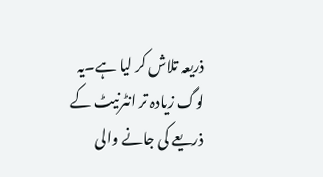ذریعہ تلاش کر لیا ہے۔یہ لوگ زیادہ تر انٹرنیٹ کے ذریعے کی جانے والی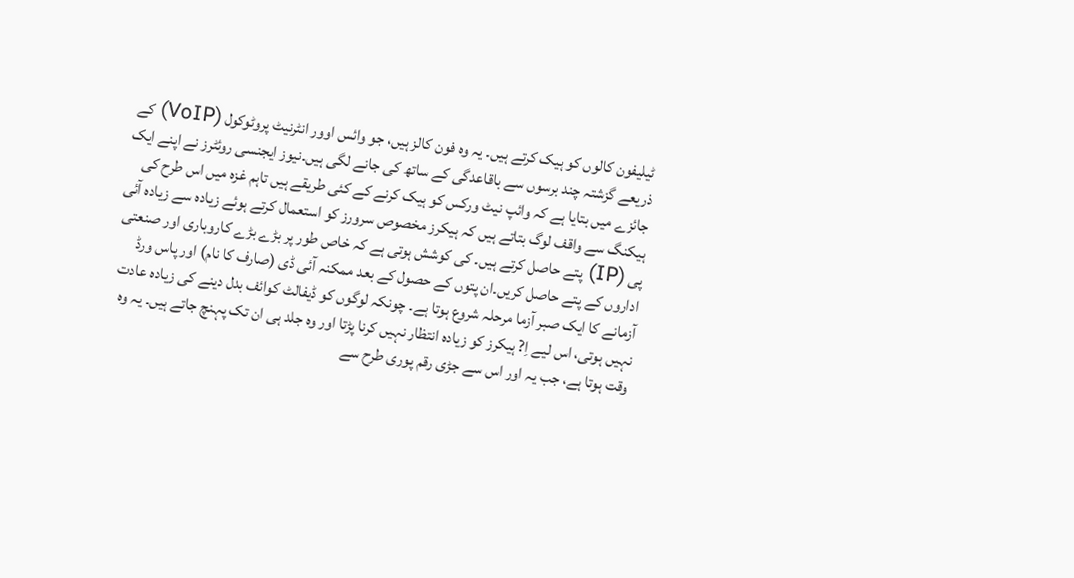ٹیلیفون کالوں کو ہیک کرتے ہیں۔ یہ وہ فون کالز ہیں، جو وائس اوور انٹرنیٹ پروٹوکول (VoIP) کے ذریعے گزشتہ چند برسوں سے باقاعدگی کے ساتھ کی جانے لگی ہیں۔نیوز ایجنسی روئٹرز نے اپنے ایک جائزے میں بتایا ہے کہ وائپ نیٹ ورکس کو ہیک کرنے کے کئی طریقے ہیں تاہم غزہ میں اس طرح کی ہیکنگ سے واقف لوگ بتاتے ہیں کہ ہیکرز مخصوص سرورز کو استعمال کرتے ہوئے زیادہ سے زیادہ آئی پی (IP) پتے حاصل کرتے ہیں۔ کی کوشش ہوتی ہے کہ خاص طور پر بڑے بڑے کاروباری اور صنعتی اداروں کے پتے حاصل کریں۔ان پتوں کے حصول کے بعد ممکنہ آئی ڈی (صارف کا نام) اور پاس ورڈ آزمانے کا ایک صبر آزما مرحلہ شروع ہوتا ہے۔ چونکہ لوگوں کو ڈیفالٹ کوائف بدل دینے کی زیادہ عادت نہیں ہوتی، اس لیے اِ? ہیکرز کو زیادہ انتظار نہیں کرنا پڑتا اور وہ جلد ہی ان تک پہنچ جاتے ہیں۔ یہ وہ وقت ہوتا ہے، جب یہ اور اس سے جڑی رقم پوری طرح سے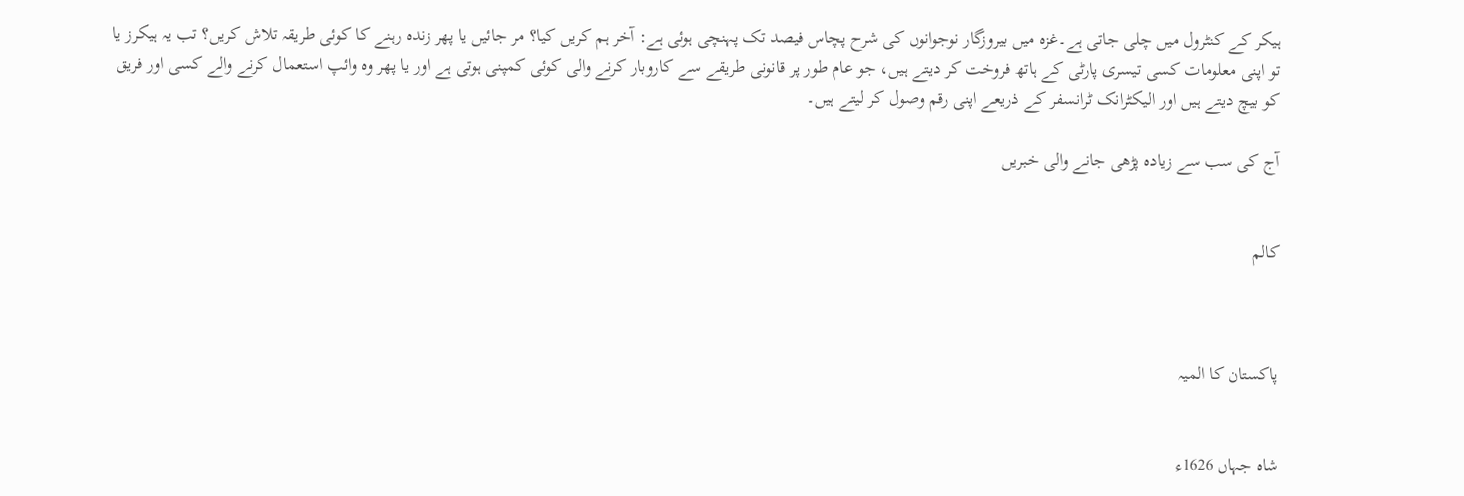ہیکر کے کنٹرول میں چلی جاتی ہے۔غزہ میں بیروزگار نوجوانوں کی شرح پچاس فیصد تک پہنچی ہوئی ہے: آخر ہم کریں کیا؟ مر جائیں یا پھر زندہ رہنے کا کوئی طریقہ تلاش کریں؟ تب یہ ہیکرز یا تو اپنی معلومات کسی تیسری پارٹی کے ہاتھ فروخت کر دیتے ہیں، جو عام طور پر قانونی طریقے سے کاروبار کرنے والی کوئی کمپنی ہوتی ہے اور یا پھر وہ وائپ استعمال کرنے والے کسی اور فریق کو بیچ دیتے ہیں اور الیکٹرانک ٹرانسفر کے ذریعے اپنی رقم وصول کر لیتے ہیں۔

آج کی سب سے زیادہ پڑھی جانے والی خبریں


کالم



پاکستان کا المیہ


شاہ جہاں 1626ء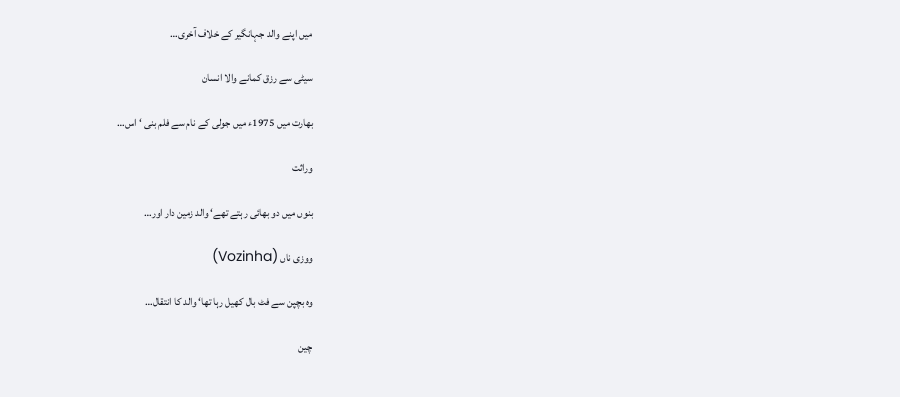میں اپنے والد جہانگیر کے خلاف آخری…

سیٹی سے رزق کمانے والا انسان

بھارت میں 1975ء میں جولی کے نام سے فلم بنی ‘ اس…

وراثت

بنوں میں دو بھائی رہتے تھے‘ والد زمین دار اور…

ووزی ناں (Vozinha)

وہ بچپن سے فٹ بال کھیل رہا تھا‘ والد کا انتقال…

چین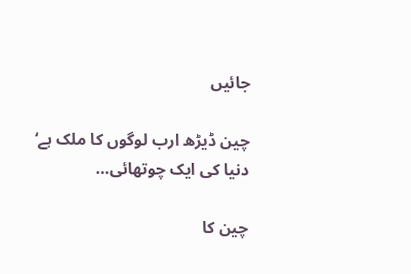جائیں

چین ڈیڑھ ارب لوگوں کا ملک ہے‘ دنیا کی ایک چوتھائی…

چین کا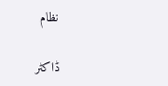نظام

ڈاکٹر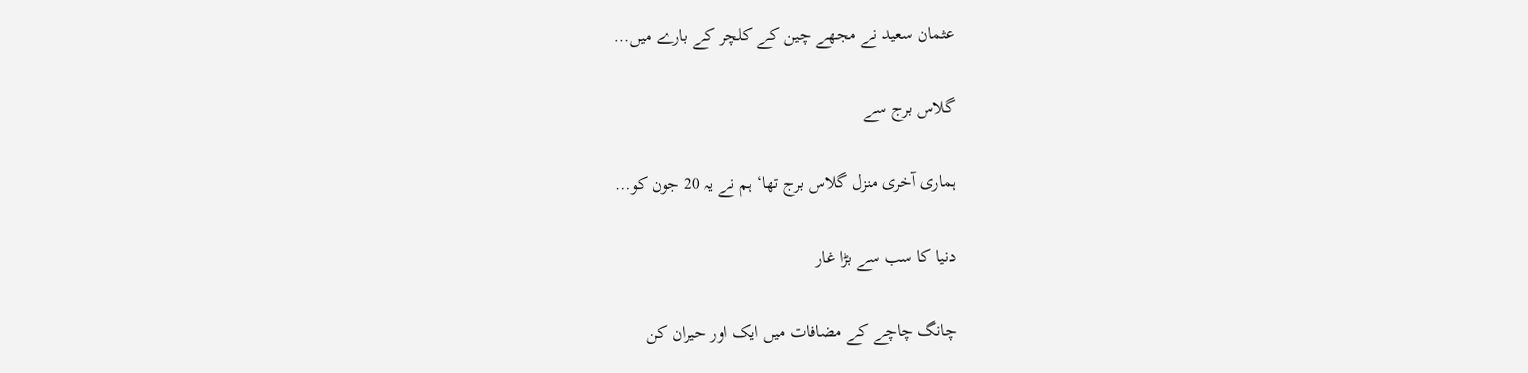عثمان سعید نے مجھے چین کے کلچر کے بارے میں…

گلاس برج سے

ہماری آخری منزل گلاس برج تھا‘ ہم نے یہ 20 جون کو…

دنیا کا سب سے بڑا غار

چانگ چاچے کے مضافات میں ایک اور حیران کن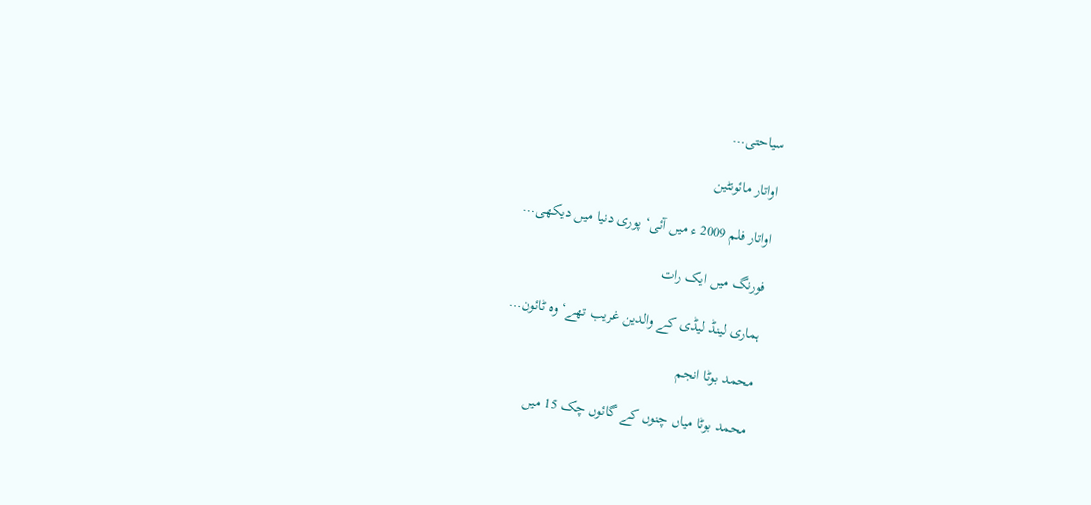سیاحتی…

اواتار مائونٹین

اواتار فلم 2009 ء میں آئی‘ پوری دنیا میں دیکھی…

فورنگ میں ایک رات

ہماری لینڈ لیڈی کے والدین غریب تھے‘ وہ ٹائون…

محمد بوٹا انجم

محمد بوٹا میاں چنوں کے گائوں چک 15 میں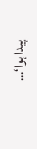پیدا ہوا‘…